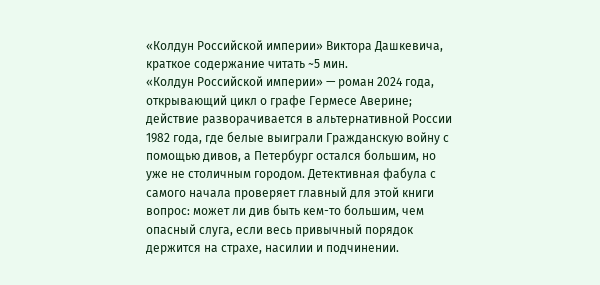«Колдун Российской империи» Виктора Дашкевича, краткое содержание читать ~5 мин.
«Колдун Российской империи» — роман 2024 года, открывающий цикл о графе Гермесе Аверине; действие разворачивается в альтернативной России 1982 года, где белые выиграли Гражданскую войну с помощью дивов, а Петербург остался большим, но уже не столичным городом. Детективная фабула с самого начала проверяет главный для этой книги вопрос: может ли див быть кем-то большим, чем опасный слуга, если весь привычный порядок держится на страхе, насилии и подчинении.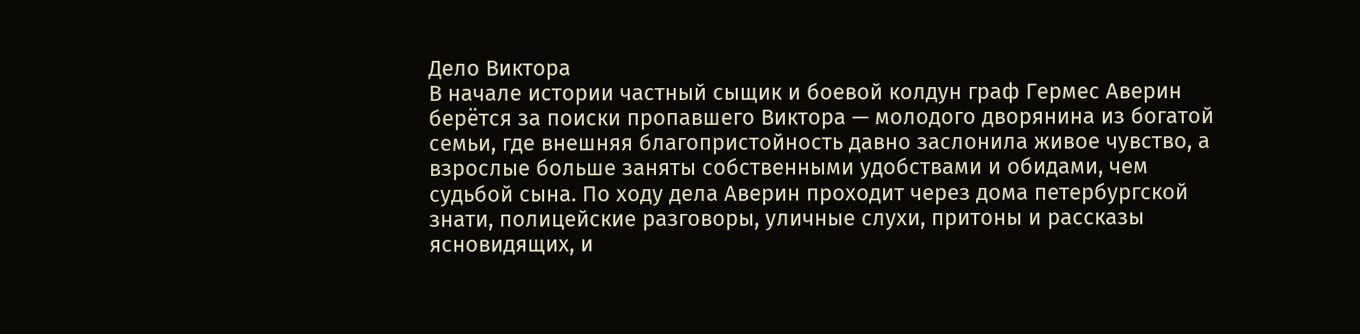Дело Виктора
В начале истории частный сыщик и боевой колдун граф Гермес Аверин берётся за поиски пропавшего Виктора — молодого дворянина из богатой семьи, где внешняя благопристойность давно заслонила живое чувство, а взрослые больше заняты собственными удобствами и обидами, чем судьбой сына. По ходу дела Аверин проходит через дома петербургской знати, полицейские разговоры, уличные слухи, притоны и рассказы ясновидящих, и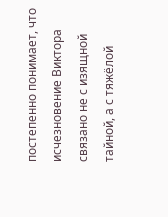постепенно понимает, что исчезновение Виктора связано не с изящной тайной, а с тяжёлой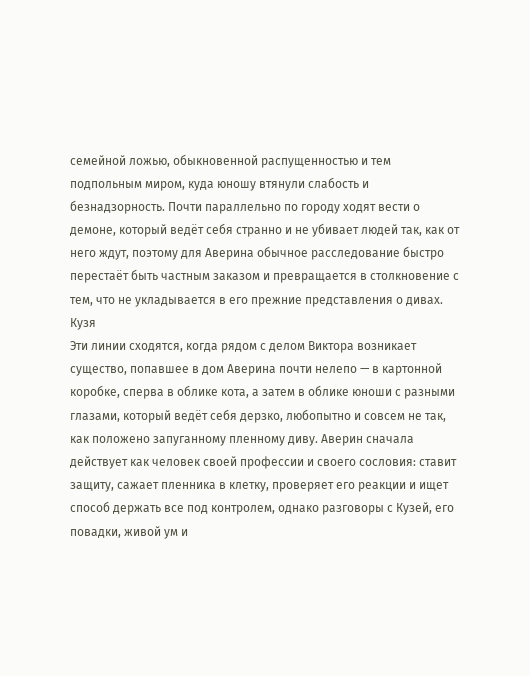семейной ложью, обыкновенной распущенностью и тем подпольным миром, куда юношу втянули слабость и безнадзорность. Почти параллельно по городу ходят вести о демоне, который ведёт себя странно и не убивает людей так, как от него ждут, поэтому для Аверина обычное расследование быстро перестаёт быть частным заказом и превращается в столкновение с тем, что не укладывается в его прежние представления о дивах.
Кузя
Эти линии сходятся, когда рядом с делом Виктора возникает существо, попавшее в дом Аверина почти нелепо — в картонной коробке, сперва в облике кота, а затем в облике юноши с разными глазами, который ведёт себя дерзко, любопытно и совсем не так, как положено запуганному пленному диву. Аверин сначала действует как человек своей профессии и своего сословия: ставит защиту, сажает пленника в клетку, проверяет его реакции и ищет способ держать все под контролем, однако разговоры с Кузей, его повадки, живой ум и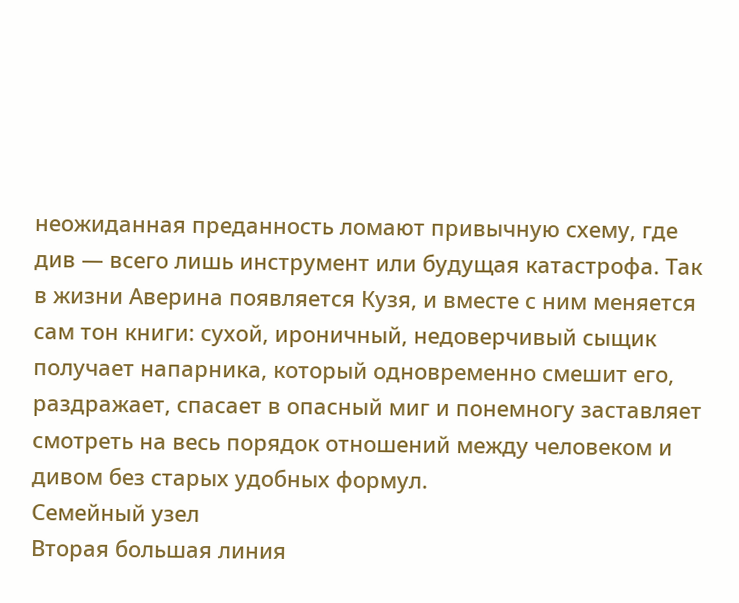неожиданная преданность ломают привычную схему, где див — всего лишь инструмент или будущая катастрофа. Так в жизни Аверина появляется Кузя, и вместе с ним меняется сам тон книги: сухой, ироничный, недоверчивый сыщик получает напарника, который одновременно смешит его, раздражает, спасает в опасный миг и понемногу заставляет смотреть на весь порядок отношений между человеком и дивом без старых удобных формул.
Семейный узел
Вторая большая линия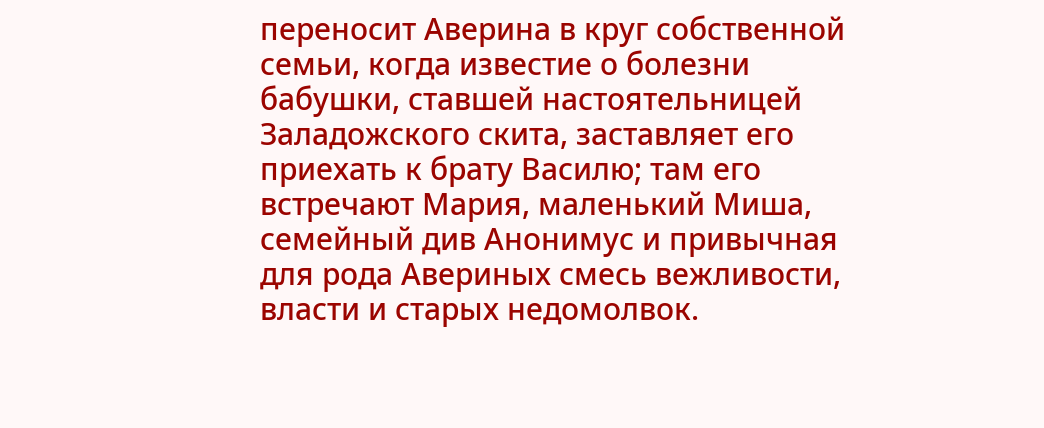переносит Аверина в круг собственной семьи, когда известие о болезни бабушки, ставшей настоятельницей Заладожского скита, заставляет его приехать к брату Василю; там его встречают Мария, маленький Миша, семейный див Анонимус и привычная для рода Авериных смесь вежливости, власти и старых недомолвок.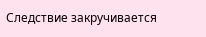Следствие закручивается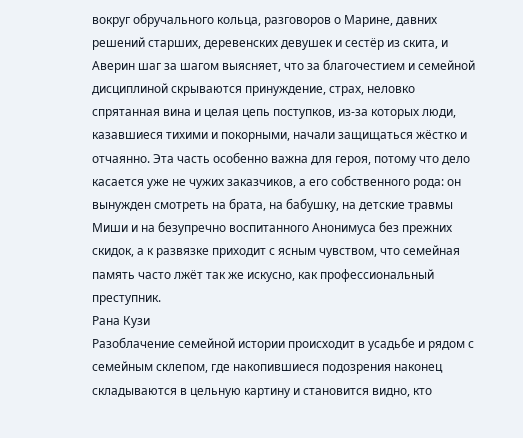вокруг обручального кольца, разговоров о Марине, давних решений старших, деревенских девушек и сестёр из скита, и Аверин шаг за шагом выясняет, что за благочестием и семейной дисциплиной скрываются принуждение, страх, неловко спрятанная вина и целая цепь поступков, из-за которых люди, казавшиеся тихими и покорными, начали защищаться жёстко и отчаянно. Эта часть особенно важна для героя, потому что дело касается уже не чужих заказчиков, а его собственного рода: он вынужден смотреть на брата, на бабушку, на детские травмы Миши и на безупречно воспитанного Анонимуса без прежних скидок, а к развязке приходит с ясным чувством, что семейная память часто лжёт так же искусно, как профессиональный преступник.
Рана Кузи
Разоблачение семейной истории происходит в усадьбе и рядом с семейным склепом, где накопившиеся подозрения наконец складываются в цельную картину и становится видно, кто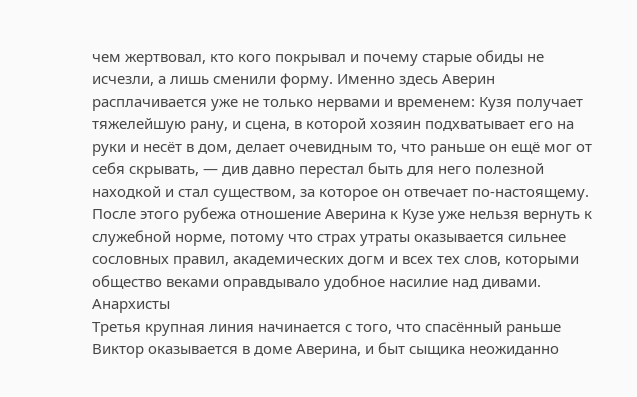чем жертвовал, кто кого покрывал и почему старые обиды не исчезли, а лишь сменили форму. Именно здесь Аверин расплачивается уже не только нервами и временем: Кузя получает тяжелейшую рану, и сцена, в которой хозяин подхватывает его на руки и несёт в дом, делает очевидным то, что раньше он ещё мог от себя скрывать, — див давно перестал быть для него полезной находкой и стал существом, за которое он отвечает по-настоящему. После этого рубежа отношение Аверина к Кузе уже нельзя вернуть к служебной норме, потому что страх утраты оказывается сильнее сословных правил, академических догм и всех тех слов, которыми общество веками оправдывало удобное насилие над дивами.
Анархисты
Третья крупная линия начинается с того, что спасённый раньше Виктор оказывается в доме Аверина, и быт сыщика неожиданно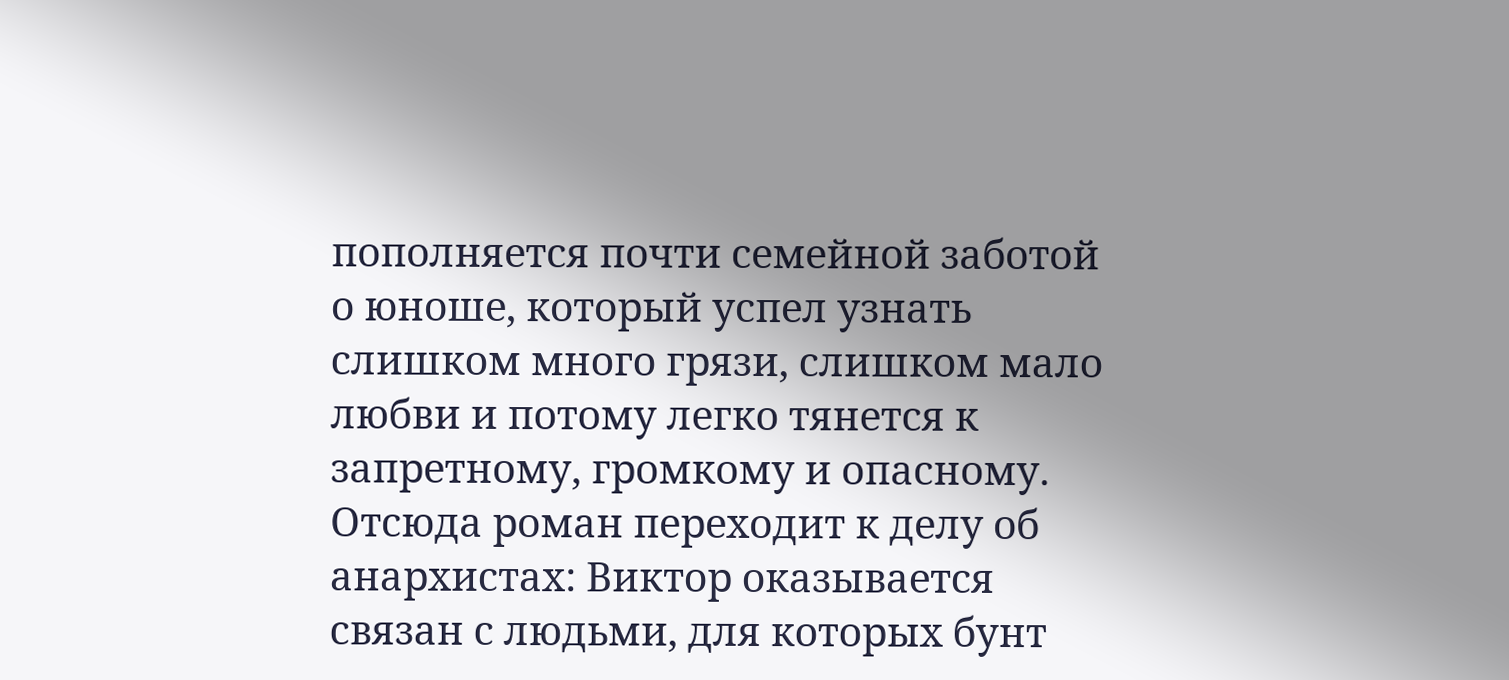пополняется почти семейной заботой о юноше, который успел узнать слишком много грязи, слишком мало любви и потому легко тянется к запретному, громкому и опасному. Отсюда роман переходит к делу об анархистах: Виктор оказывается связан с людьми, для которых бунт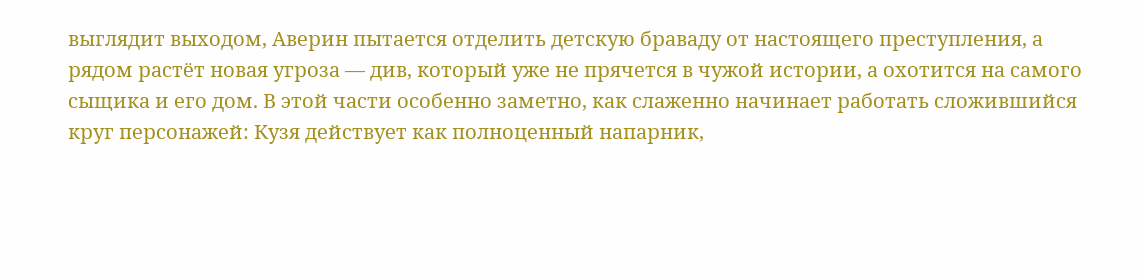выглядит выходом, Аверин пытается отделить детскую браваду от настоящего преступления, а рядом растёт новая угроза — див, который уже не прячется в чужой истории, а охотится на самого сыщика и его дом. В этой части особенно заметно, как слаженно начинает работать сложившийся круг персонажей: Кузя действует как полноценный напарник,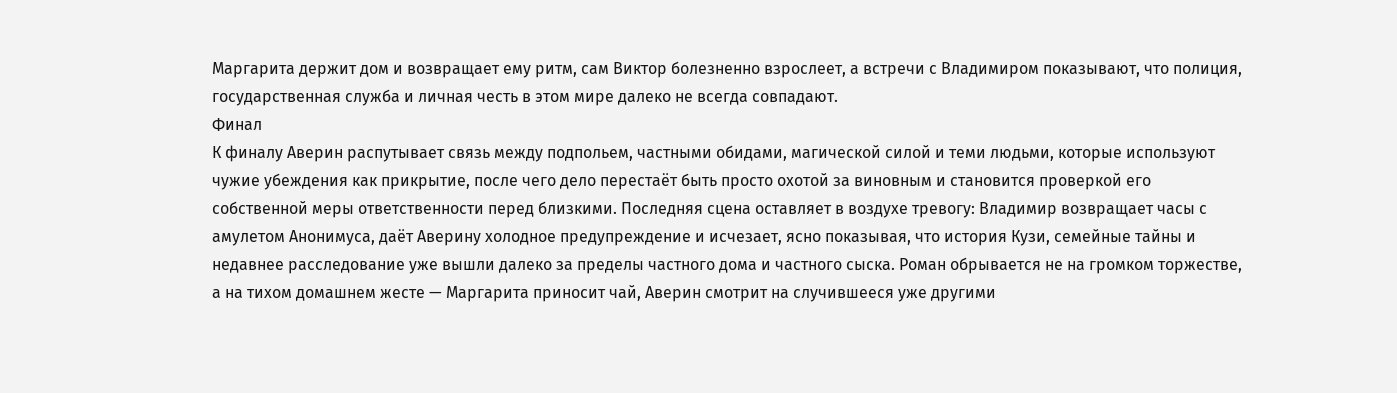Маргарита держит дом и возвращает ему ритм, сам Виктор болезненно взрослеет, а встречи с Владимиром показывают, что полиция, государственная служба и личная честь в этом мире далеко не всегда совпадают.
Финал
К финалу Аверин распутывает связь между подпольем, частными обидами, магической силой и теми людьми, которые используют чужие убеждения как прикрытие, после чего дело перестаёт быть просто охотой за виновным и становится проверкой его собственной меры ответственности перед близкими. Последняя сцена оставляет в воздухе тревогу: Владимир возвращает часы с амулетом Анонимуса, даёт Аверину холодное предупреждение и исчезает, ясно показывая, что история Кузи, семейные тайны и недавнее расследование уже вышли далеко за пределы частного дома и частного сыска. Роман обрывается не на громком торжестве, а на тихом домашнем жесте — Маргарита приносит чай, Аверин смотрит на случившееся уже другими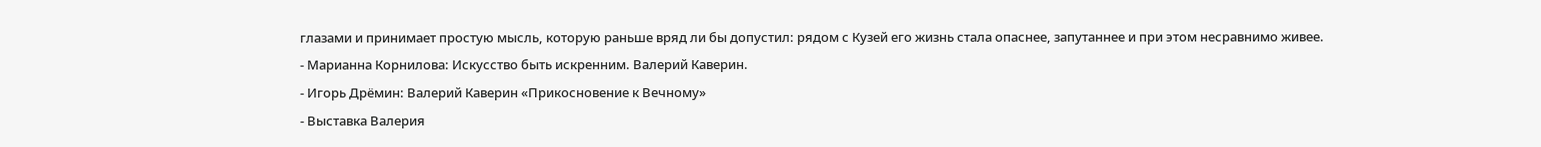глазами и принимает простую мысль, которую раньше вряд ли бы допустил: рядом с Кузей его жизнь стала опаснее, запутаннее и при этом несравнимо живее.
- Марианна Корнилова: Искусство быть искренним. Валерий Каверин.
- Игорь Дрёмин: Валерий Каверин «Прикосновение к Вечному»
- Выставка Валерия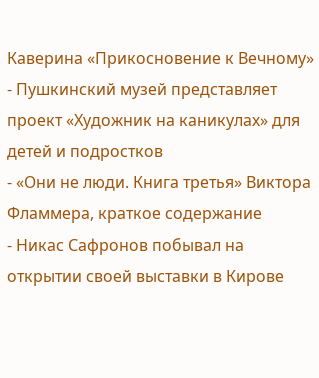Каверина «Прикосновение к Вечному»
- Пушкинский музей представляет проект «Художник на каникулах» для детей и подростков
- «Они не люди. Книга третья» Виктора Фламмера, краткое содержание
- Никас Сафронов побывал на открытии своей выставки в Кирове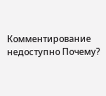Комментирование недоступно Почему?